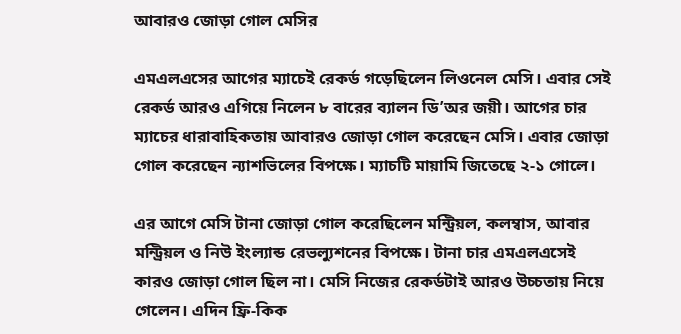আবারও জোড়া গোল মেসির

এমএলএসের আগের ম্যাচেই রেকর্ড গড়েছিলেন লিওনেল মেসি। এবার সেই রেকর্ড আরও এগিয়ে নিলেন ৮ বারের ব্যালন ডি’অর জয়ী। আগের চার ম্যাচের ধারাবাহিকতায় আবারও জোড়া গোল করেছেন মেসি। এবার জোড়া গোল করেছেন ন্যাশভিলের বিপক্ষে। ম্যাচটি মায়ামি জিতেছে ২-১ গোলে।

এর আগে মেসি টানা জোড়া গোল করেছিলেন মন্ট্রিয়ল, কলম্বাস, আবার মন্ট্রিয়ল ও নিউ ইংল্যান্ড রেভল্যুশনের বিপক্ষে। টানা চার এমএলএসেই কারও জোড়া গোল ছিল না। মেসি নিজের রেকর্ডটাই আরও উচ্চতায় নিয়ে গেলেন। এদিন ফ্রি-কিক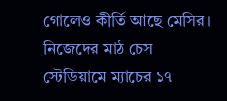গোলেও কীর্তি আছে মেসির। নিজেদের মাঠ চেস স্টেডিয়ামে ম্যাচের ১৭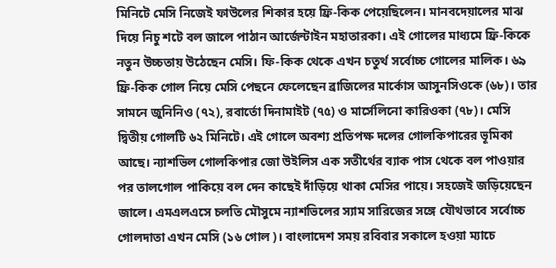মিনিটে মেসি নিজেই ফাউলের শিকার হয়ে ফ্রি-কিক পেয়েছিলেন। মানবদেয়ালের মাঝ দিয়ে নিচু শটে বল জালে পাঠান আর্জেন্টাইন মহাতারকা। এই গোলের মাধ্যমে ফ্রি-কিকে নতুন উচ্চতায় উঠেছেন মেসি। ফি-কিক থেকে এখন চতুর্থ সর্বোচ্চ গোলের মালিক। ৬৯ ফ্রি-কিক গোল নিয়ে মেসি পেছনে ফেলেছেন ব্রাজিলের মার্কোস আসুনসিওকে (৬৮)। তার সামনে জুনিনিও (৭২), রবার্তো দিনামাইট (৭৫) ও মার্সেলিনো কারিওকা (৭৮)। মেসি দ্বিতীয় গোলটি ৬২ মিনিটে। এই গোলে অবশ্য প্রতিপক্ষ দলের গোলকিপারের ভূমিকা আছে। ন্যাশভিল গোলকিপার জো উইলিস এক সতীর্থের ব্যাক পাস থেকে বল পাওয়ার পর তালগোল পাকিয়ে বল দেন কাছেই দাঁড়িয়ে থাকা মেসির পায়ে। সহজেই জড়িয়েছেন জালে। এমএলএসে চলতি মৌসুমে ন্যাশভিলের স্যাম সারিজের সঙ্গে যৌথভাবে সর্বোচ্চ গোলদাতা এখন মেসি (১৬ গোল)। বাংলাদেশ সময় রবিবার সকালে হওয়া ম্যাচে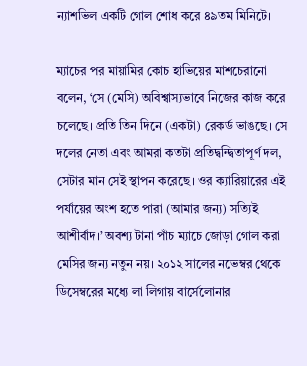ন্যাশভিল একটি গোল শোধ করে ৪৯তম মিনিটে।

ম্যাচের পর মায়ামির কোচ হাভিয়ের মাশচেরানো বলেন, ‘সে (মেসি) অবিশ্বাস্যভাবে নিজের কাজ করে চলেছে। প্রতি তিন দিনে (একটা) রেকর্ড ভাঙছে। সে দলের নেতা এবং আমরা কতটা প্রতিদ্বন্দ্বিতাপূর্ণ দল, সেটার মান সেই স্থাপন করেছে। ওর ক্যারিয়ারের এই পর্যায়ের অংশ হতে পারা (আমার জন্য) সত্যিই আশীর্বাদ।’ অবশ্য টানা পাঁচ ম্যাচে জোড়া গোল করা মেসির জন্য নতুন নয়। ২০১২ সালের নভেম্বর থেকে ডিসেম্বরের মধ্যে লা লিগায় বার্সেলোনার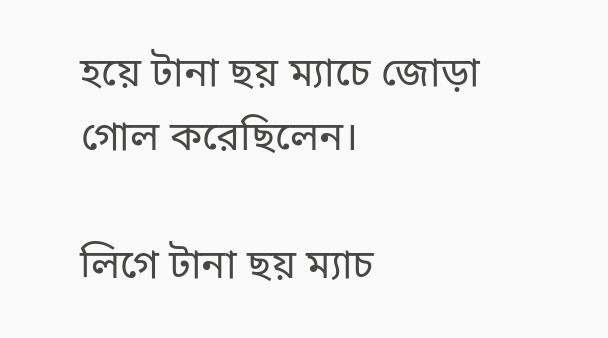হয়ে টানা ছয় ম্যাচে জোড়া গোল করেছিলেন।

লিগে টানা ছয় ম্যাচ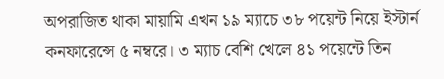অপরাজিত থাকা মায়ামি এখন ১৯ ম্যাচে ৩৮ পয়েন্ট নিয়ে ইস্টার্ন কনফারেন্সে ৫ নম্বরে। ৩ ম্যাচ বেশি খেলে ৪১ পয়েন্টে তিন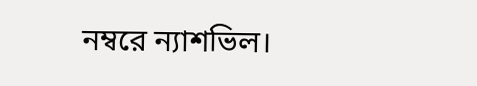নম্বরে ন্যাশভিল।